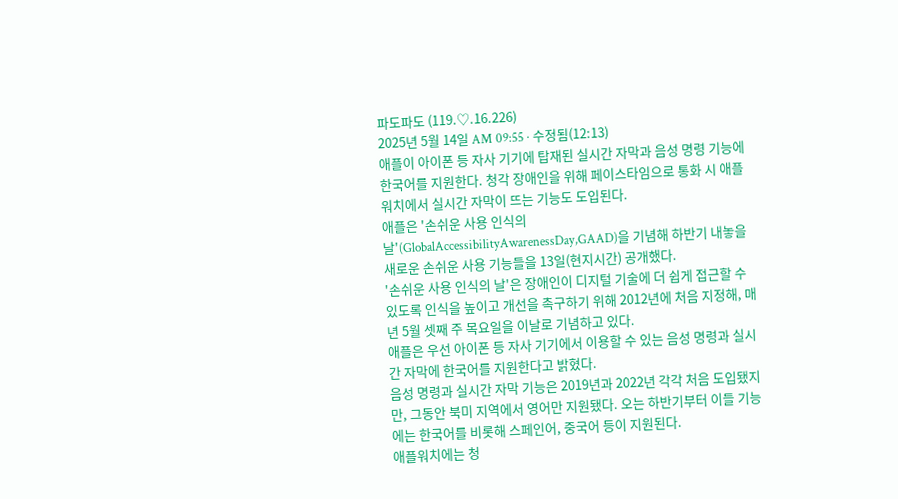파도파도 (119.♡.16.226)
2025년 5월 14일 AM 09:55 · 수정됨(12:13)
애플이 아이폰 등 자사 기기에 탑재된 실시간 자막과 음성 명령 기능에 한국어를 지원한다. 청각 장애인을 위해 페이스타임으로 통화 시 애플 워치에서 실시간 자막이 뜨는 기능도 도입된다.
애플은 '손쉬운 사용 인식의 날'(GlobalAccessibilityAwarenessDay,GAAD)을 기념해 하반기 내놓을 새로운 손쉬운 사용 기능들을 13일(현지시간) 공개했다.
'손쉬운 사용 인식의 날'은 장애인이 디지털 기술에 더 쉽게 접근할 수 있도록 인식을 높이고 개선을 촉구하기 위해 2012년에 처음 지정해, 매년 5월 셋째 주 목요일을 이날로 기념하고 있다.
애플은 우선 아이폰 등 자사 기기에서 이용할 수 있는 음성 명령과 실시간 자막에 한국어를 지원한다고 밝혔다.
음성 명령과 실시간 자막 기능은 2019년과 2022년 각각 처음 도입됐지만, 그동안 북미 지역에서 영어만 지원됐다. 오는 하반기부터 이들 기능에는 한국어를 비롯해 스페인어, 중국어 등이 지원된다.
애플워치에는 청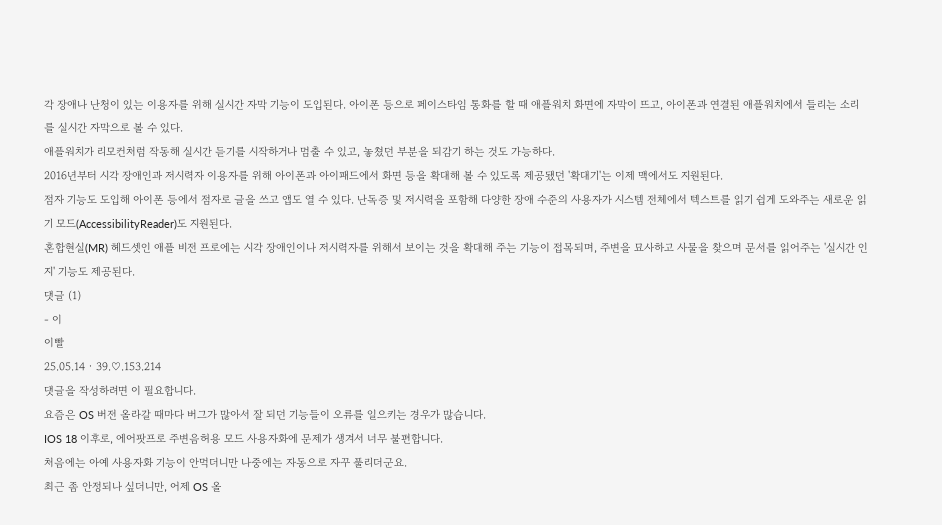각 장애나 난청이 있는 이용자를 위해 실시간 자막 기능이 도입된다. 아이폰 등으로 페이스타임 통화를 할 때 애플워치 화면에 자막이 뜨고, 아이폰과 연결된 애플워치에서 들리는 소리를 실시간 자막으로 볼 수 있다.
애플워치가 리모컨처럼 작동해 실시간 듣기를 시작하거나 멈출 수 있고, 놓쳤던 부분을 되감기 하는 것도 가능하다.
2016년부터 시각 장애인과 저시력자 이용자를 위해 아이폰과 아이패드에서 화면 등을 확대해 볼 수 있도록 제공됐던 '확대기'는 이제 맥에서도 지원된다.
점자 기능도 도입해 아이폰 등에서 점자로 글을 쓰고 앱도 열 수 있다. 난독증 및 저시력을 포함해 다양한 장애 수준의 사용자가 시스템 전체에서 텍스트를 읽기 쉽게 도와주는 새로운 읽기 모드(AccessibilityReader)도 지원된다.
혼합현실(MR) 헤드셋인 애플 비전 프로에는 시각 장애인이나 저시력자를 위해서 보이는 것을 확대해 주는 기능이 접목되며, 주변을 묘사하고 사물을 찾으며 문서를 읽어주는 '실시간 인지' 기능도 제공된다.
댓글 (1)
- 이
이빨
25.05.14 · 39.♡.153.214
댓글을 작성하려면 이 필요합니다.
요즘은 OS 버전 올라갈 때마다 버그가 많아서 잘 되던 기능들이 오류를 일으키는 경우가 많습니다.
IOS 18 이후로, 에어팟프로 주변음허용 모드 사용자화에 문제가 생겨서 너무 불편합니다.
처음에는 아예 사용자화 기능이 안먹더니만 나중에는 자동으로 자꾸 풀리더군요.
최근 좀 안정되나 싶더니만, 어제 OS 올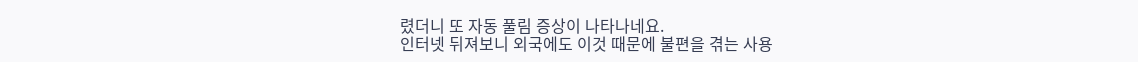렸더니 또 자동 풀림 증상이 나타나네요.
인터넷 뒤져보니 외국에도 이것 때문에 불편을 겪는 사용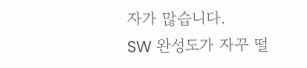자가 많습니다.
SW 완성도가 자꾸 떨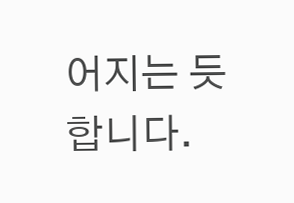어지는 듯 합니다.